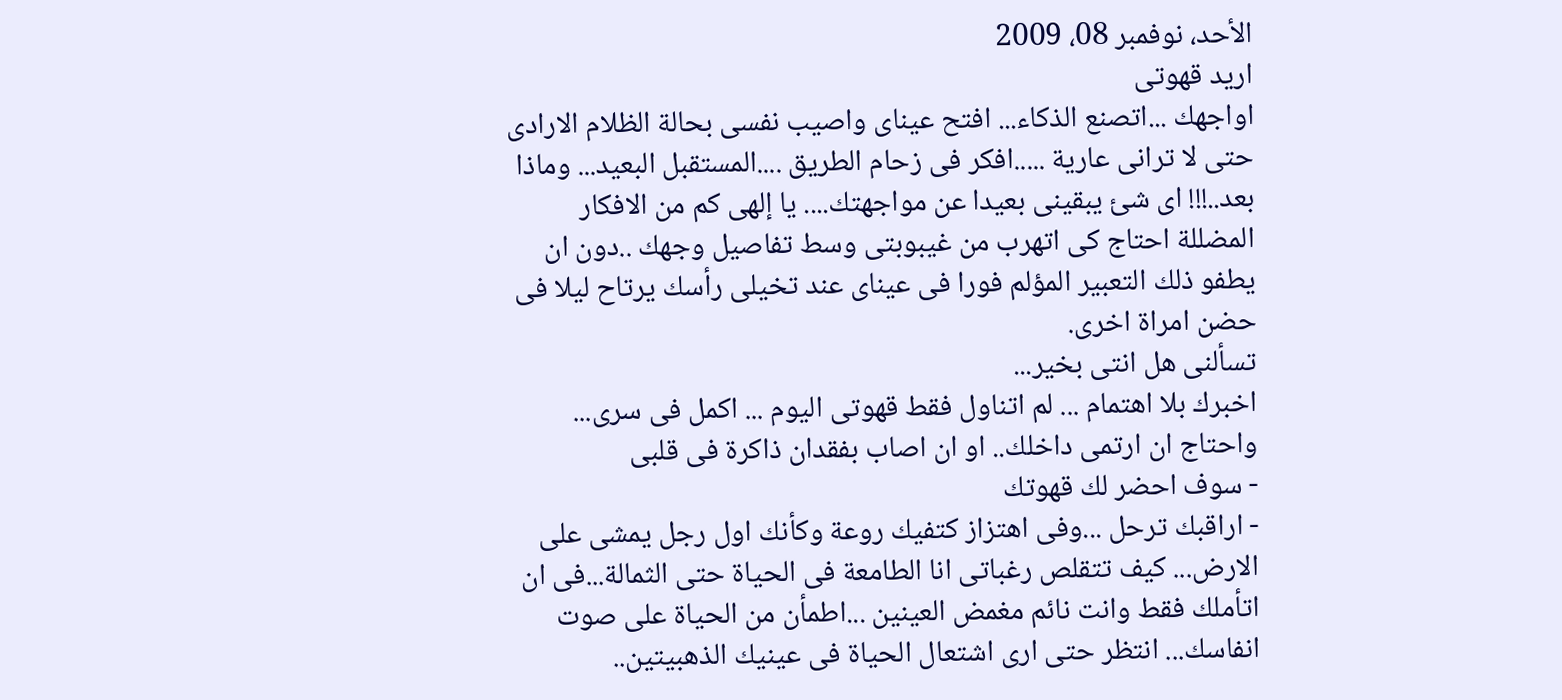الأحد، نوفمبر 08، 2009
اريد قهوتى
اواجهك ...اتصنع الذكاء... افتح عيناى واصيب نفسى بحالة الظلام الارادى حتى لا ترانى عارية .....افكر فى زحام الطريق ....المستقبل البعيد... وماذا بعد..!!! اى شئ يبقينى بعيدا عن مواجهتك.... يا إلهى كم من الافكار المضللة احتاج كى اتهرب من غيبوبتى وسط تفاصيل وجهك ..دون ان يطفو ذلك التعبير المؤلم فورا فى عيناى عند تخيلى رأسك يرتاح ليلا فى حضن امراة اخرى.
تسألنى هل انتى بخير...
اخبرك بلا اهتمام ... لم اتناول فقط قهوتى اليوم ... اكمل فى سرى... واحتاج ان ارتمى داخلك.. او ان اصاب بفقدان ذاكرة فى قلبى
- سوف احضر لك قهوتك
- اراقبك ترحل ...وفى اهتزاز كتفيك روعة وكأنك اول رجل يمشى على الارض... كيف تتقلص رغباتى انا الطامعة فى الحياة حتى الثمالة...فى ان اتأملك فقط وانت نائم مغمض العينين ...اطمأن من الحياة على صوت انفاسك... انتظر حتى ارى اشتعال الحياة فى عينيك الذهبيتين..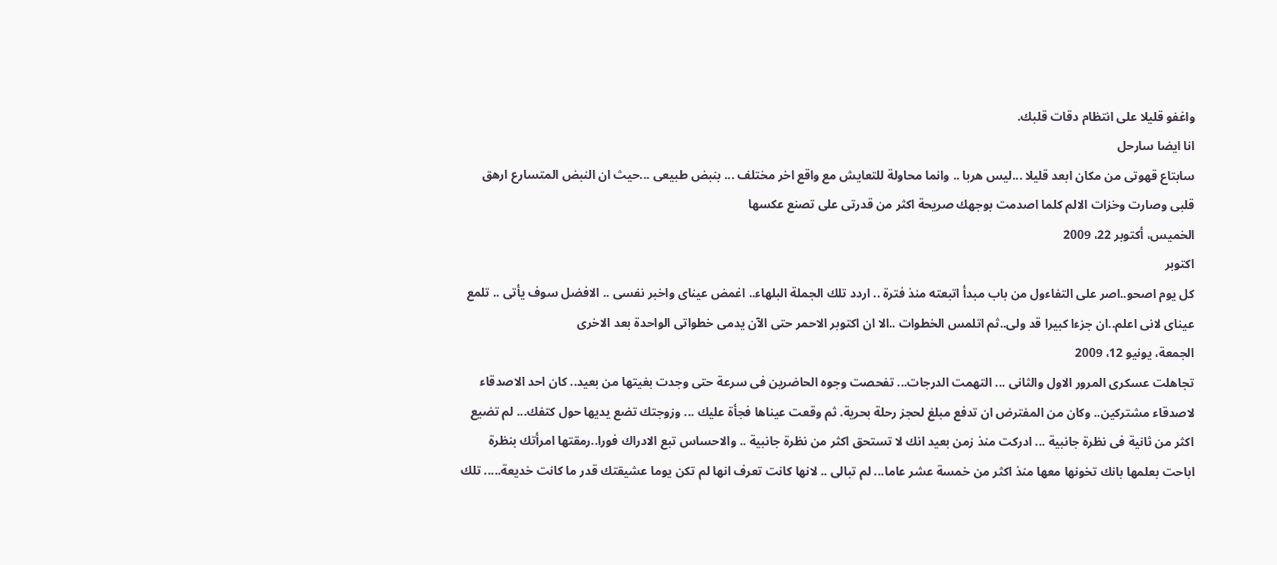واغفو قليلا على انتظام دقات قلبك.
انا ايضا سارحل
سابتاع قهوتى من مكان ابعد قليلا ...ليس هربا .. وانما محاولة للتعايش مع واقع اخر مختلف ... بنبض طبيعى ...حيث ان النبض المتسارع ارهق قلبى وصارت وخزات الالم كلما اصدمت بوجهك صريحة اكثر من قدرتى على تصنع عكسها
الخميس، أكتوبر 22، 2009
اكتوبر
كل يوم اصحو..اصر على التفاءول من باب مبدأ اتبعته منذ فترة .. اردد تلك الجملة البلهاء.. اغمض عيناى واخبر نفسى .. الافضل سوف يأتى .. تلمع عيناى لانى اعلم..ان جزءا كبيرا قد ولى..ثم اتلمس الخطوات ..الا ان اكتوبر الاحمر حتى الآن يدمى خطواتى الواحدة بعد الاخرى
الجمعة، يونيو 12، 2009
تجاهلت عسكرى المرور الاول والثانى ... التهمت الدرجات... تفحصت وجوه الحاضرين فى سرعة حتى وجدت بغيتها من بعيد.. كان احد الاصدقاء لاصدقاء مشتركين.. وكان من المفترض ان تدفع مبلغ لحجز رحلة بحرية. ثم وقعت عيناها فجأة عليك ... وزوجتك تضع يديها حول كتفك... لم تضيع اكثر من ثانية فى نظرة جانبية ... ادركت منذ زمن بعيد انك لا تستحق اكثر من نظرة جانبية .. والاحساس تبع الادراك فورا..رمقتها امرأتك بنظرة اباحت بعلمها بانك تخونها معها منذ اكثر من خمسة عشر عاما... لم تبالى .. لانها كانت تعرف انها لم تكن يوما عشيقتك قدر ما كانت خديعة..... تلك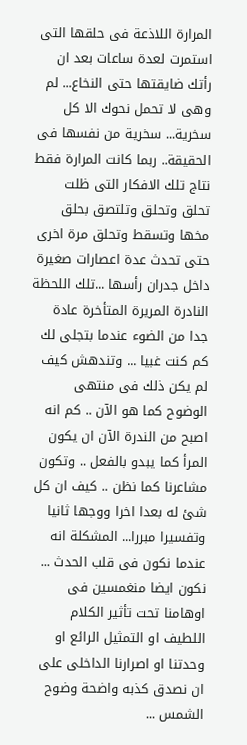المرارة اللاذعة فى حلقها التى استمرت لعدة ساعات بعد ان رأتك ضايقتها حتى النخاع... لم وهى لا تحمل نحوك الا كل سخرية... سخرية من نفسها فى الحقيقة.. ربما كانت المرارة فقط نتاج تلك الافكار التى ظلت تحلق وتحلق وتلتصق بحلق مخها وتسقط وتحلق مرة اخرى حتى تحدث عدة اعصارات صغيرة داخل جدران رأسها ...تلك اللحظة النادرة المريرة المتأخرة عادة جدا من الضوء عندما بتجلى لك كم كنت غبيا ... وتندهش كيف لم يكن ذلك فى منتهى الوضوح كما هو الآن .. كم انه اصبح من الندرة الآن ان يكون المرأ كما يبدو بالفعل .. وتكون مشاعرنا كما نظن .. كيف ان كل شئ له بعدا اخرا ووجها ثانيا وتفسيرا مبررا... المشكلة انه عندما نكون فى قلب الحدث ... نكون ايضا منغمسين فى اوهامنا تحت تأثير الكلام اللطيف او التمثيل الرائع او وحدتنا او اصرارنا الداخلى على ان نصدق كذبه واضحة وضوح الشمس ...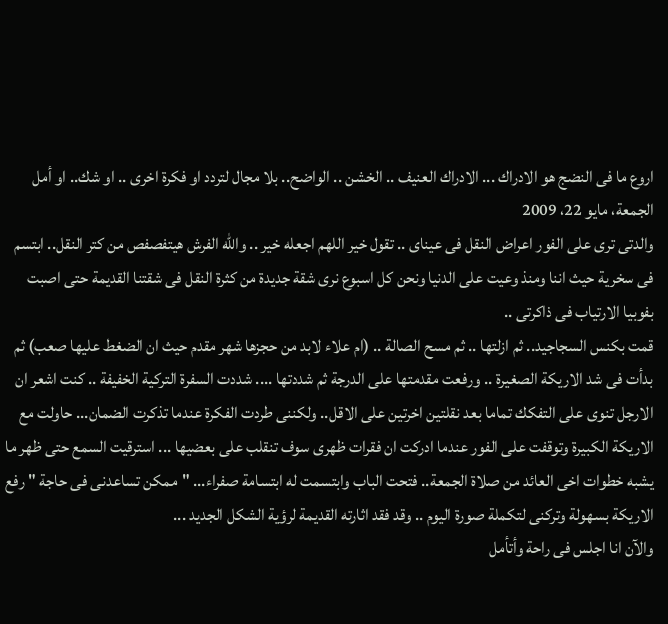اروع ما فى النضج هو الادراك ... الادراك العنيف .. الخشن .. الواضح.. بلا مجال لتردد او فكرة اخرى .. او شك.. او أمل
الجمعة، مايو 22، 2009
والدتى ترى على الفور اعراض النقل فى عيناى .. تقول خير اللهم اجعله خير .. والله الفرش هيتفصفص من كتر النقل.. ابتسم فى سخرية حيث اننا ومنذ وعيت على الدنيا ونحن كل اسبوع نرى شقة جديدة من كثرة النقل فى شقتنا القديمة حتى اصبت بفوبيا الارتياب فى ذاكرتى ..
قمت بكنس السجاجيد.. ثم ازلتها .. ثم مسح الصالة .. (ام علاء لابد من حجزها شهر مقدم حيث ان الضغط عليها صعب) ثم بدأت فى شد الاريكة الصغيرة .. ورفعت مقدمتها على الدرجة ثم شددتها .... شددت السفرة التركية الخفيفة .. كنت اشعر ان الارجل تنوى على التفكك تماما بعد نقلتين اخرتين على الاقل.. ولكننى طردت الفكرة عندما تذكرت الضمان... حاولت مع الاريكة الكبيرة وتوقفت على الفور عندما ادركت ان فقرات ظهرى سوف تنقلب على بعضيها ... استرقيت السمع حتى ظهر ما يشبه خطوات اخى العائد من صلاة الجمعة.. فتحت الباب وابتسمت له ابتسامة صفراء... "ممكن تساعدنى فى حاجة " رفع الاريكة بسهولة وتركنى لتكملة صورة اليوم .. وقد فقد اثارته القديمة لرؤية الشكل الجديد ...
والآن انا اجلس فى راحة وأتأمل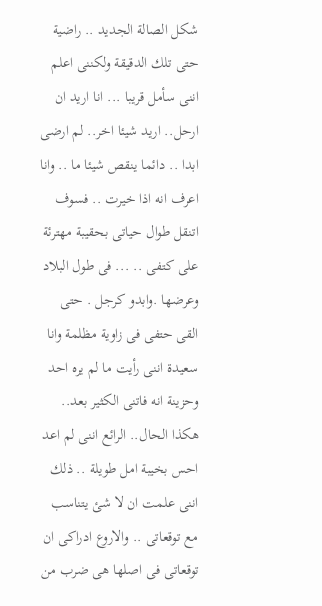شكل الصالة الجديد .. راضية حتى تلك الدقيقة ولكننى اعلم اننى سأمل قريبا ... انا اريد ان ارحل.. اريد شيئا اخر.. لم ارضى ابدا .. دائما ينقص شيئا ما .. وانا اعرف انه اذا خيرت .. فسوف اتنقل طوال حياتى بحقيبة مهترئة على كتفى .. ... فى طول البلاد وعرضها .وابدو كرجل . حتى القى حتفى فى زاوية مظلمة وانا سعيدة اننى رأيت ما لم يره احد وحزينة انه فاتنى الكثير بعد.. هكذا الحال.. الرائع اننى لم اعد احس بخيبة امل طويلة .. ذلك اننى علمت ان لا شئ يتناسب مع توقعاتى .. والاروع ادراكى ان توقعاتى فى اصلها هى ضرب من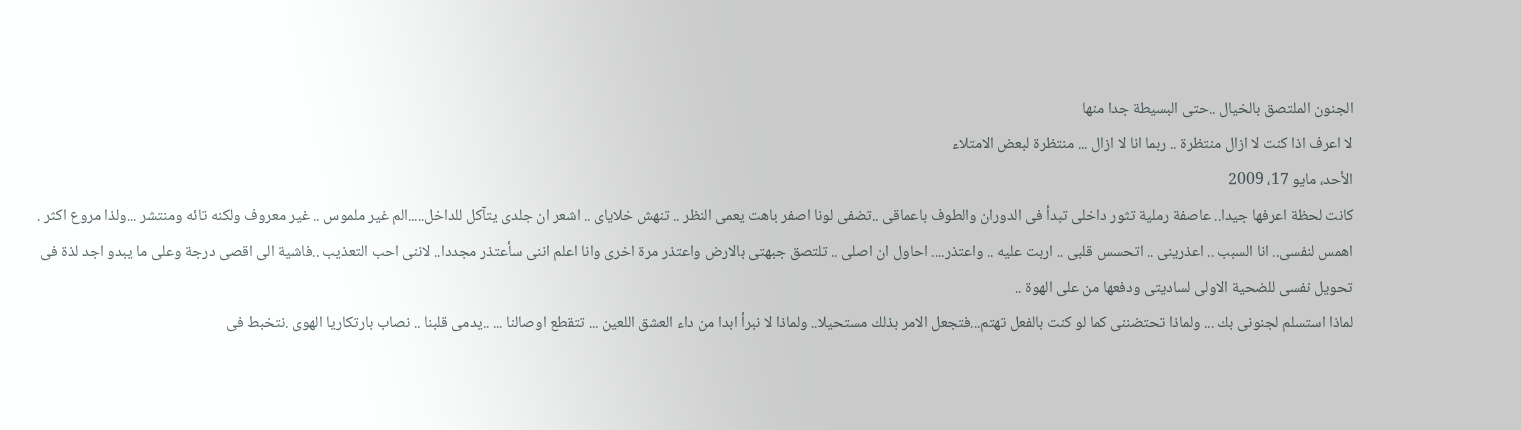الجنون الملتصق بالخيال ..حتى البسيطة جدا منها
لا اعرف اذا كنت لا ازال منتظرة .. ربما انا لا ازال ... منتظرة لبعض الامتلاء
الأحد، مايو 17، 2009
كانت لحظة اعرفها جيدا.. عاصفة رملية تثور داخلى تبدأ فى الدوران والطوف باعماقى ..تضفى لونا اصفر باهت يعمى النظر .. تنهش خلاياى .. اشعر ان جلدى يتآكل للداخل.....الم غير ملموس .. غير معروف ولكنه تائه ومنتشر ...ولذا مروع اكثر . اهمس لنفسى.. انا السبب .. اعذرينى .. اتحسس قلبى .. اربت عليه .. واعتذر.... احاول ان اصلى .. تلتصق جبهتى بالارض واعتذر مرة اخرى وانا اعلم اننى سأعتذر مجددا.. لاننى احب التعذيب ..فاشية الى اقصى درجة وعلى ما يبدو اجد لذة فى تحويل نفسى للضحية الاولى لساديتى ودفعها من على الهوة ..
لماذا استسلم لجنونى بك ... ولماذا تحتضننى كما لو كنت بالفعل تهتم...فتجعل الامر بذلك مستحيلا.. ولماذا لا نبرأ ابدا من داء العشق اللعين ... تتقطع اوصالنا ... ..يدمى قلبنا .. نصاب بارتكاريا الهوى .نتخبط فى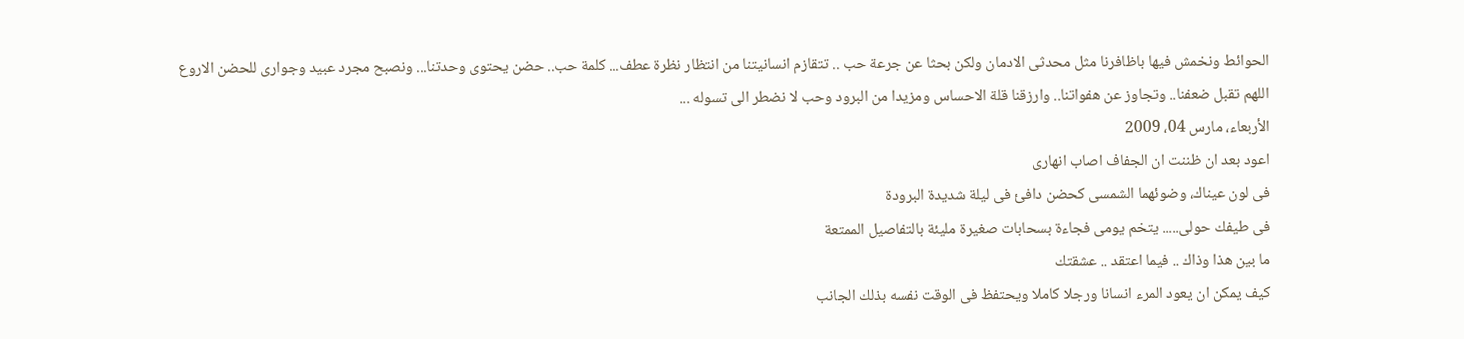الحوائط ونخمش فيها باظافرنا مثل محدثى الادمان ولكن بحثا عن جرعة حب .. تتقازم انسانيتنا من انتظار نظرة عطف... كلمة حب.. حضن يحتوى وحدتنا... ونصبح مجرد عبيد وجوارى للحضن الاروع
اللهم تقبل ضعفنا.. وتجاوز عن هفواتنا.. وارزقنا قلة الاحساس ومزيدا من البرود وحب لا نضطر الى تسوله ...
الأربعاء، مارس 04، 2009
اعود بعد ان ظننت ان الجفاف اصاب انهارى
فى لون عيناك، وضوئهما الشمسى كحضن دافئ فى ليلة شديدة البرودة
فى طيفك حولى..... يتخم يومى فجاءة بسحابات صغيرة مليئة بالتفاصيل الممتعة
ما بين هذا وذاك .. فيما اعتقد .. عشقتك
كيف يمكن ان يعود المرء انسانا ورجلا كاملا ويحتفظ فى الوقت نفسه بذلك الجانب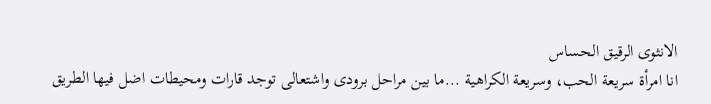الانثوى الرقيق الحساس
انا امرأة سريعة الحب، وسريعة الكراهية ...ما بين مراحل برودى واشتعالى توجد قارات ومحيطات اضل فيها الطريق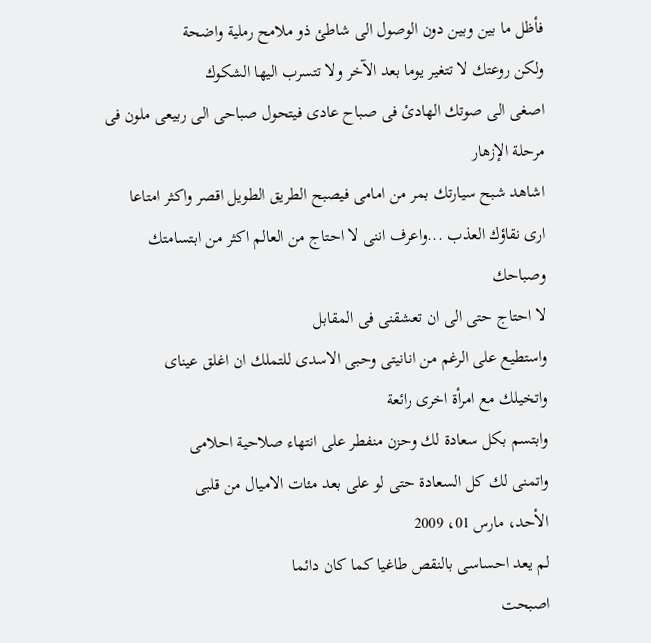فأظل ما بين وبين دون الوصول الى شاطئ ذو ملامح رملية واضحة
ولكن روعتك لا تتغير يوما بعد الآخر ولا تتسرب اليها الشكوك
اصغى الى صوتك الهادئ فى صباح عادى فيتحول صباحى الى ربيعى ملون فى مرحلة الإزهار
اشاهد شبح سيارتك بمر من امامى فيصبح الطريق الطويل اقصر واكثر امتاعا
ارى نقاؤك العذب ...واعرف اننى لا احتاج من العالم اكثر من ابتسامتك وصباحك
لا احتاج حتى الى ان تعشقنى فى المقابل
واستطيع على الرغم من انانيتى وحبى الاسدى للتملك ان اغلق عيناى
واتخيلك مع امرأة اخرى رائعة
وابتسم بكل سعادة لك وحزن منفطر على انتهاء صلاحية احلامى
واتمنى لك كل السعادة حتى لو على بعد مئات الاميال من قلبى
الأحد، مارس 01، 2009
لم يعد احساسى بالنقص طاغيا كما كان دائما
اصبحت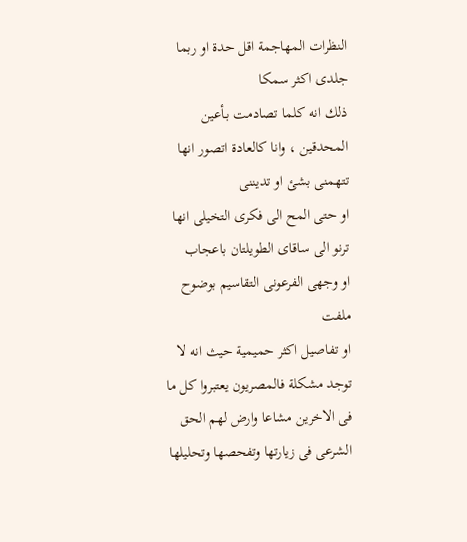النظرات المهاجمة اقل حدة او ربما جلدى اكثر سمكا
ذلك انه كلما تصادمت بـأعين المحدقين ، وانا كالعادة اتصور انها تتهمنى بشئ او تديننى
او حتى المح الى فكرى التخيلى انها ترنو الى ساقاى الطويلتان باعجاب
او وجهى الفرعونى التقاسيم بوضوح ملفت
او تفاصيل اكثر حميمية حيث انه لا توجد مشكلة فالمصريون يعتبروا كل ما فى الاخرين مشاعا وارض لهم الحق الشرعى فى زيارتها وتفحصها وتحليلها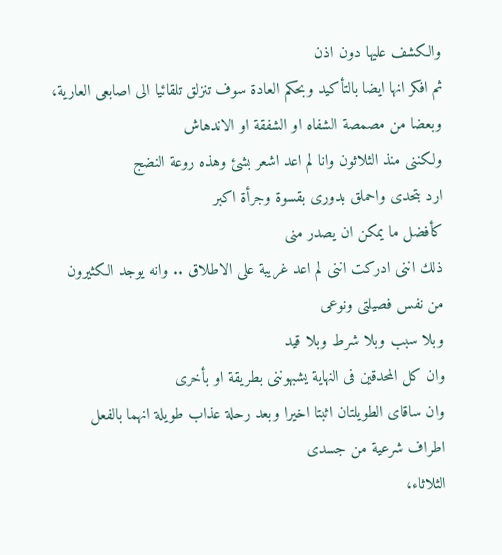والكشف عليها دون اذن
ثم افكر انها ايضا بالتأكيد وبحكم العادة سوف تنزلق تلقائيا الى اصابعى العارية، وبعضا من مصمصة الشفاه او الشفقة او الاندهاش
ولكننى منذ الثلاثون وانا لم اعد اشعر بشئ وهذه روعة النضج
ارد بتحدى واحملق بدورى بقسوة وجرأة اكبر
كأفضل ما يمكن ان يصدر منى
ذلك اننى ادركت اننى لم اعد غريبة على الاطلاق .. وانه يوجد الكثيرون من نفس فصيلتى ونوعى
وبلا سبب وبلا شرط وبلا قيد
وان كل المحدقين فى النهاية يشبهوننى بطريقة او بأخرى
وان ساقاى الطويلتان اثبتا اخيرا وبعد رحلة عذاب طويلة انهما بالفعل اطراف شرعية من جسدى
الثلاثاء،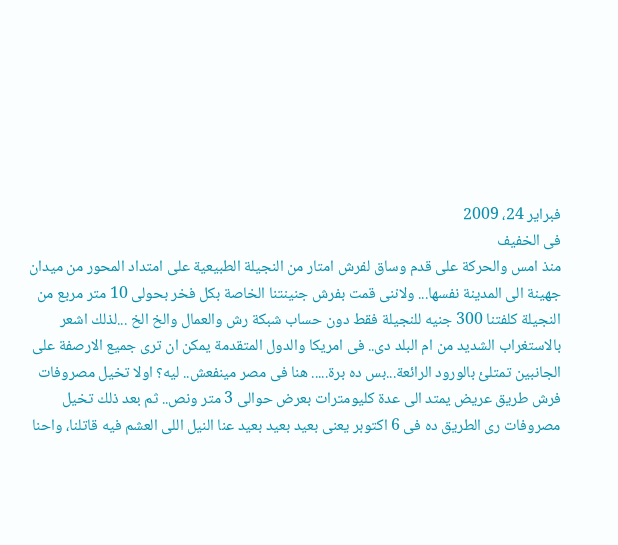فبراير 24، 2009
فى الخفيف
منذ امس والحركة على قدم وساق لفرش امتار من النجيلة الطبيعية على امتداد المحور من ميدان جهينة الى المدينة نفسها... ولاننى قمت بفرش جنينتنا الخاصة بكل فخر بحولى 10 متر مربع من النجيلة كلفتنا 300 جنيه للنجيلة فقط دون حساب شبكة رش والعمال والخ الخ ...لذلك اشعر بالاستغراب الشديد من ام البلد دى.. فى امريكا والدول المتقدمة يمكن ان ترى جميع الارصفة على الجانبين تمتلئ بالورود الرائعة...بس ده برة..... هنا فى مصر مينفعش.. ليه؟ اولا تخيل مصروفات فرش طريق عريض يمتد الى عدة كليومترات بعرض حوالى 3 متر ونص.. ثم بعد ذلك تخيل مصروفات رى الطريق ده فى 6 اكتوبر يعنى بعيد بعيد بعيد عنا النيل اللى العشم فيه قاتلنا، واحنا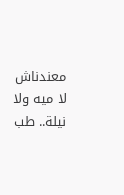معندناش لا ميه ولا نيلة.. طب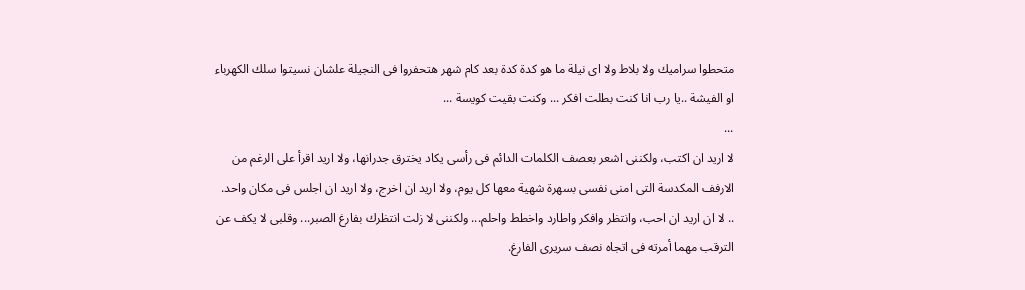متحطوا سراميك ولا بلاط ولا اى نيلة ما هو كدة كدة بعد كام شهر هتحفروا فى النجيلة علشان نسيتوا سلك الكهرباء او الفيشة ..يا رب انا كنت بطلت افكر ... وكنت بقيت كويسة ...
...
لا اريد ان اكتب، ولكننى اشعر بعصف الكلمات الدائم فى رأسى يكاد يخترق جدرانها، ولا اريد اقرأ على الرغم من الارفف المكدسة التى امنى نفسى بسهرة شهية معها كل يوم، ولا اريد ان اخرج، ولا اريد ان اجلس فى مكان واحد.
.. لا ان اريد ان احب، وانتظر وافكر واطارد واخطط واحلم... ولكننى لا زلت انتظرك بفارغ الصبر... وقلبى لا يكف عن الترقب مهما أمرته فى اتجاه نصف سريرى الفارغ.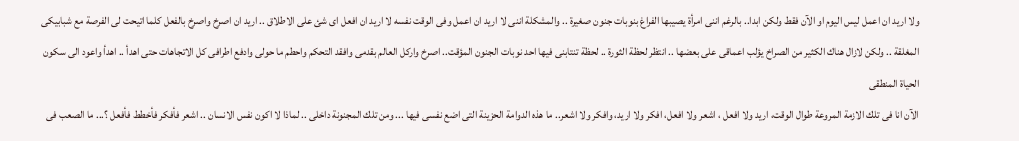ولا اريد ان اعمل ليس اليوم او الآن فقط ولكن ابدا.. بالرغم اننى امرأة يصيبها الفراغ بنوبات جنون صغيرة .. والمشكلة اننى لا اريد ان اعمل وفى الوقت نفسه لا اريد ان افعل اى شئ على الاطلاق .. اريد ان اصرخ واصرخ بالفعل كلما اتيحت لى الفرصة مع شبابيكى المغلقة .. ولكن لازال هناك الكثير من الصراخ يؤلب اعماقى على بعضها .. انتظر لحظة الثورة .. لحظة تنتابنى فيها احد نوبات الجنون المؤقت.. اصرخ واركل العالم بقدمى وافقد التحكم واحطم ما حولى وادفع اطرافى كل الاتجاهات حتى اهدأ .. اهدأ واعود الى سكون الحياة المنطقى
الآن انا فى تلك الازمة المروعة طوال الوقت، اريد ولا افعل ، اشعر ولا افعل، افكر ولا اريد، وافكر ولا اشعر.. ما هذه الدوامة الحزينة التى اضع نفسى فيها ... ومن تلك المجنونة داخلى .. لماذا لا اكون نفس الانسان .. اشعر فأفكر فأخطط فأفعل ؟... ما الصعب فى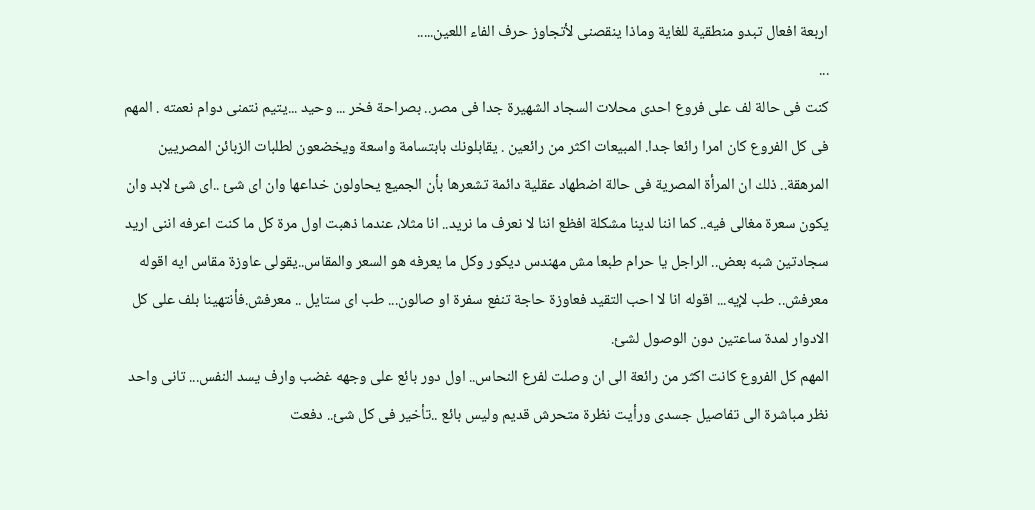اربعة افعال تبدو منطقية للغاية وماذا ينقصنى لأتجاوز حرف الفاء اللعين.....
...
كنت فى حالة لف على فروع احدى محلات السجاد الشهيرة جدا فى مصر.. بصراحة فخر ... وحيد ...يتيم نتمنى دوام نعمته . المهم فى كل الفروع كان امرا رائعا جدا. المبيعات اكثر من رائعين . يقابلونك بابتسامة واسعة ويخضعون لطلبات الزبائن المصريين المرهقة.. ذلك ان المرأة المصرية فى حالة اضطهاد عقلية دائمة تشعرها بأن الجميع يحاولون خداعها وان اى شئ ..اى شئ لابد وان يكون سعرة مغالى فيه.. كما اننا لدينا مشكلة افظع اننا لا نعرف ما نريد.. انا مثلا، عندما ذهبت اول مرة كل ما كنت اعرفه اننى اريد سجادتين شبه بعض.. الراجل يا حرام طبعا مش مهندس ديكور وكل ما يعرفه هو السعر والمقاس..يقولى عاوزة مقاس ايه اقوله معرفش.. طب لإيه... اقوله انا لا احب التقيد فعاوزة حاجة تنفع سفرة او صالون... طب اى ستايل .. معرفش.فأنتهينا بلف على كل الادوار لمدة ساعتين دون الوصول لشئ.
المهم كل الفروع كانت اكثر من رائعة الى ان وصلت لفرع النحاس.. اول دور بائع على وجهه غضب وارف يسد النفس... تانى واحد نظر مباشرة الى تفاصيل جسدى ورأيت نظرة متحرش قديم وليس بائع ..تأخير فى كل شئ.. دفعت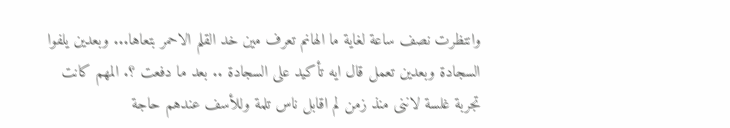وانتظرت نصف ساعة لغاية ما الهانم تعرف مين خد القلم الاحمر بتعاها... وبعدين يلفوا السجادة وبعدين تعمل قال ايه تأكيد على السجادة .. بعد ما دفعت ؟. المهم كانت تجربة غلسة لاننى منذ زمن لم اقابل ناس تلمة وللأسف عندهم حاجة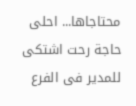محتاجاها... احلى حاجة رحت اشتكى للمدير فى الفرع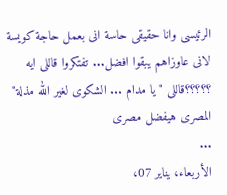الرئيسى وانا حقيقى حاسة انى بعمل حاجة كويسة لانى عاوزاهم يبقوا افضل... تفتكروا قاللى ايه ؟؟؟؟؟قاللى "يا مدام ... الشكوى لغير الله مذلة" المصرى هيفضل مصرى
...
الأربعاء، يناير 07،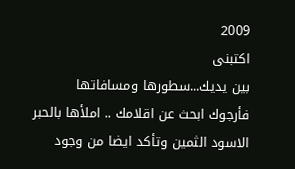2009
اكتبنى
بين يديك...سطورها ومسافاتها
فأرجوك ابحث عن اقلامك .. املأها بالحبر الاسود الثمين وتأكد ايضا من وجود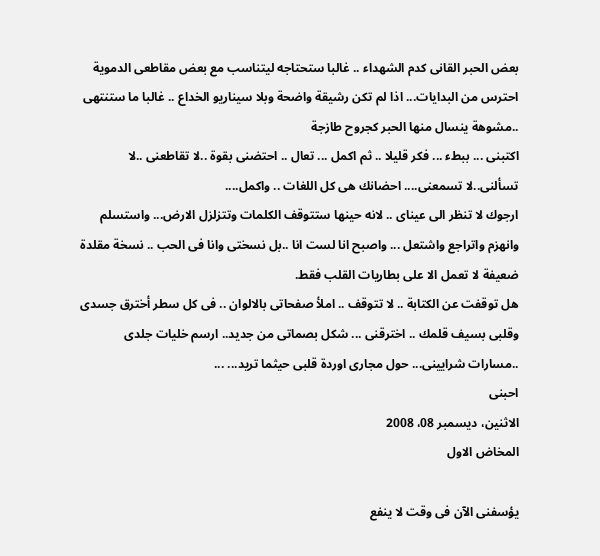بعض الحبر القانى كدم الشهداء .. غالبا ستحتاجه ليتناسب مع بعض مقاطعى الدموية
احترس من البدايات... اذا لم تكن رشيقة واضحة وبلا سيناريو الخداع .. غالبا ما ستنتهى ..مشوهة ينسال منها الحبر كجروح طازجة
اكتبنى ... ببطء ... فكر قليلا .. ثم اكمل ... تعال .. احتضنى بقوة ..لا تقاطعنى ..لا تسألنى..لا تسمعنى.... احضانك هى كل اللغات .. واكمل....
ارجوك لا تنظر الى عيناى .. لانه حينها ستتوقف الكلمات وتتزلزل الارض... واستسلم وانهزم واتراجع واشتعل ... واصبح انا لست انا ..بل نسختى وانا فى الحب .. نسخة مقلدة ضعيفة لا تعمل الا على بطاريات القلب فقط.
هل توقفت عن الكتابة .. لا تتوقف .. املأ صفحاتى بالالوان .. فى كل سطر أخترق جسدى وقلبى بسيف قلمك .. اخترقنى ... شكل بصماتى من جديد.. ارسم خليات جلدى ..مسارات شرايينى... حول مجارى اوردة قلبى حيثما تريد... ...
احبنى
الاثنين، ديسمبر 08، 2008
المخاض الاول

يؤسفنى الآن فى وقت لا ينفع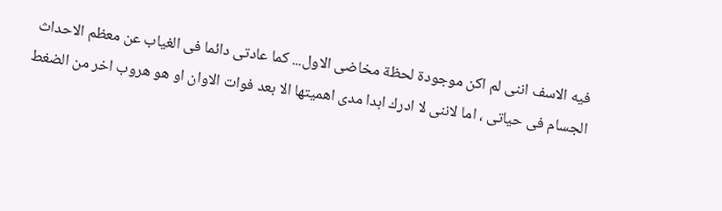فيه الاسف اننى لم اكن موجودة لحظة مخاضى الاول... كما عادتى دائما فى الغياب عن معظم الاحداث الجسام فى حياتى ، اما لاننى لا ادرك ابدا مدى اهميتها الا بعد فوات الاوان او هو هروب اخر من الضغط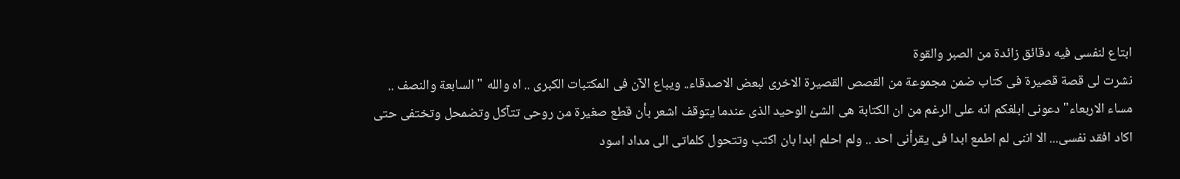ابتاع لنفسى فيه دقائق زائدة من الصبر والقوة
نشرت لى قصة قصيرة فى كتاب ضمن مجموعة من القصص القصيرة الاخرى لبعض الاصدقاء.. ويباع الآن فى المكتبات الكبرى .. اه والله " السابعة والنصف .. مساء الاربعاء" دعونى ابلغكم انه على الرغم من ان الكتابة هى الشئ الوحيد الذى عندما يتوقف اشعر بأن قطع صغيرة من روحى تتآكل وتضمحل وتختفى حتى اكاد افقد نفسى... الا اننى لم اطمع ابدا فى يقرأنى احد .. ولم احلم ابدا بان اكتب وتتحول كلماتى الى مداد اسود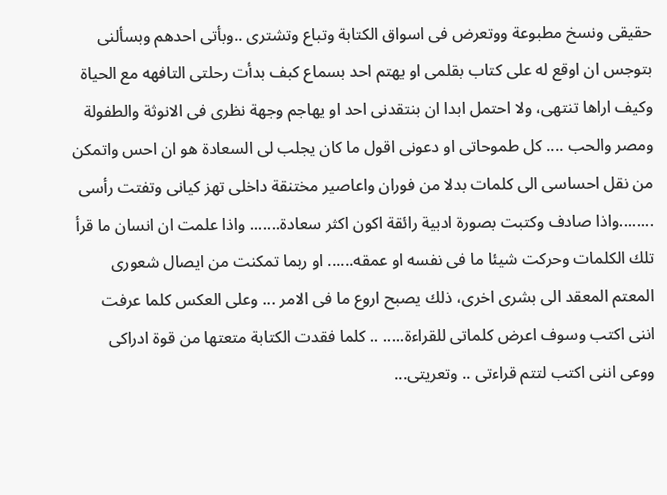حقيقى ونسخ مطبوعة ووتعرض فى اسواق الكتابة وتباع وتشترى ..وبأتى احدهم وبسألنى بتوجس ان اوقع له على كتاب بقلمى او يهتم احد بسماع كبف بدأت رحلتى التافهه مع الحياة وكيف اراها تنتهى، ولا احتمل ابدا ان بنتقدنى احد او يهاجم وجهة نظرى فى الانوثة والطفولة ومصر والحب .... كل طموحاتى او دعونى اقول ما كان يجلب لى السعادة هو ان احس واتمكن من نقل احساسى الى كلمات بدلا من فوران واعاصير مختنقة داخلى تهز كيانى وتفتت رأسى ........واذا صادف وكتبت بصورة ادبية رائقة اكون اكثر سعادة....... واذا علمت ان انسان ما قرأ تلك الكلمات وحركت شيئا ما فى نفسه او عمقه...... او ربما تمكنت من ايصال شعورى المعتم المعقد الى بشرى اخرى، ذلك يصبح اروع ما فى الامر ... وعلى العكس كلما عرفت اننى اكتب وسوف اعرض كلماتى للقراءة..... .. كلما فقدت الكتابة متعتها من قوة ادراكى ووعى اننى اكتب لتتم قراءتى .. وتعريتى...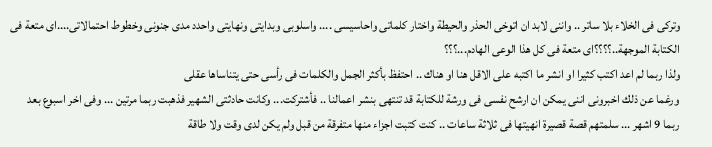وتركى فى الخلاء بلا ساتر .. واننى لابد ان اتوخى الحذر والحيطة واختار كلماتى واحاسيسى .... واسلوبى وبدايتى ونهايتى واحدد مدى جنونى وخطوط احتمالاتى....اى متعة فى الكتابة الموجهة..؟؟؟؟اى متعة فى كل هذا الوعى الهادم...؟؟؟
ولذا ربما لم اعد اكتب كثيرا او انشر ما اكتبه على الاقل هنا او هناك .. احتفظ بأكثر الجمل والكلمات فى رأسى حتى يتناساها عقلى
ورغما عن ذلك اخبرونى اننى يمكن ان ارشح نفسى فى ورشة للكتابة قد تنتهى بنشر اعمالنا .. فأشتركت... وكانت حادثتى الشهير فذهبت ربما مرتين ... وفى اخر اسبوع بعد ربما 9 اشهر ... سلمتهم قصة قصيرة انهيتها فى ثلاثة ساعات .. كنت كتبت اجزاء منها متفرقة من قبل ولم يكن لدى وقت ولا طاقة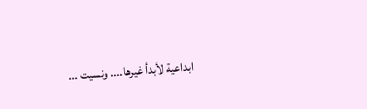ابداعية لأبدأ غيرها.... ونسيت ...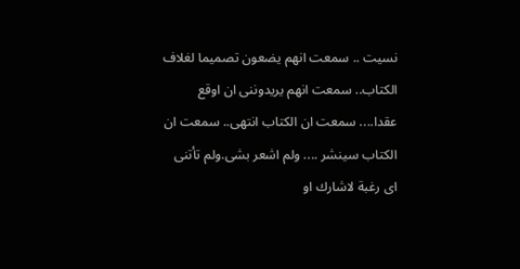نسيت .. سمعت انهم يضعون تصميما لغلاف الكتاب.. سمعت انهم يريدوننى ان اوقع عقدا.... سمعت ان الكتاب انتهى.. سمعت ان الكتاب سينشر .... ولم اشعر بشى.ولم تأتنى اى رغبة لاشارك او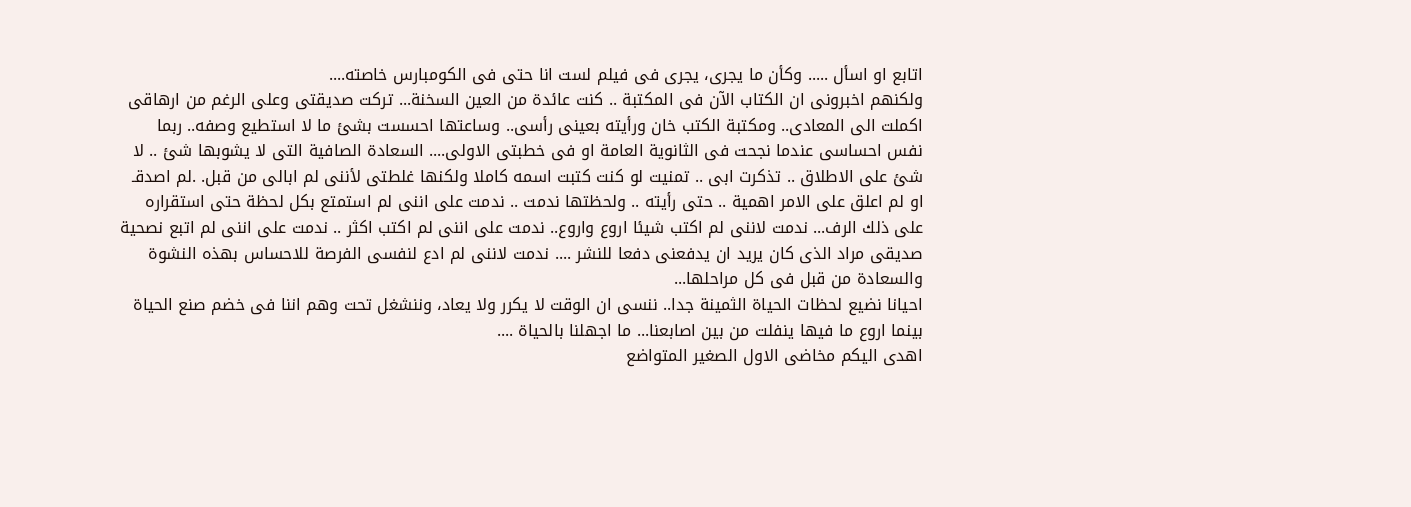اتابع او اسأل ..... وكأن ما يجرى، يجرى فى فيلم لست انا حتى فى الكومبارس خاصته....
ولكنهم اخبرونى ان الكتاب الآن فى المكتبة .. كنت عائدة من العين السخنة... تركت صديقتى وعلى الرغم من ارهاقى اكملت الى المعادى.. ومكتبة الكتب خان ورأيته بعينى رأسى.. وساعتها احسست بشئ ما لا استطيع وصفه.. ربما نفس احساسى عندما نجحت فى الثانوية العامة او فى خطبتى الاولى.... السعادة الصافية التى لا يشوبها شئ .. لا شئ على الاطلاق .. تذكرت ابى .. تمنيت لو كنت كتبت اسمه كاملا ولكنها غلطتى لأننى لم ابالى من قبل. .لم اصدقـ او لم اعلق على الامر اهمية .. حتى رأيته .. ولحظتها ندمت .. ندمت على اننى لم استمتع بكل لحظة حتى استقراره على ذلك الرف... ندمت لاننى لم اكتب شيئا اروع واروع.. ندمت على اننى لم اكتب اكثر .. ندمت على اننى لم اتبع نصحية صديقى مراد الذى كان يريد ان يدفعنى دفعا للنشر .... ندمت لاننى لم ادع لنفسى الفرصة للاحساس بهذه النشوة والسعادة من قبل فى كل مراحلها...
احيانا نضيع لحظات الحياة الثمينة جدا.. ننسى ان الوقت لا يكرر ولا يعاد، وننشغل تحت وهم اننا فى خضم صنع الحياة بينما اروع ما فيها ينفلت من بين اصابعنا... ما اجهلنا بالحياة ....
اهدى اليكم مخاضى الاول الصغير المتواضع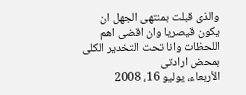والذى قبلت بمنتهى الجهل ان يكون قيصريا وان اقضى اهم اللحظات وانا تحت التخدير الكلى بمحض ارادتى
الأربعاء، يوليو 16، 2008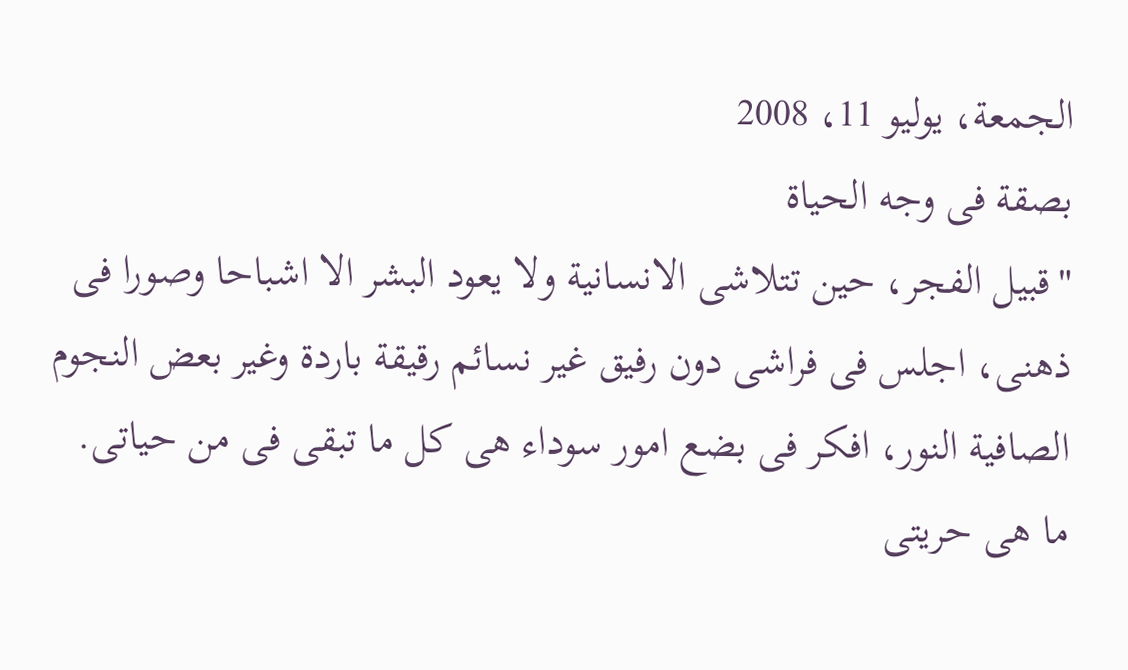الجمعة، يوليو 11، 2008
بصقة فى وجه الحياة
"قبيل الفجر، حين تتلاشى الانسانية ولا يعود البشر الا اشباحا وصورا فى ذهنى، اجلس فى فراشى دون رفيق غير نسائم رقيقة باردة وغير بعض النجوم الصافية النور، افكر فى بضع امور سوداء هى كل ما تبقى فى من حياتى.
ما هى حريتى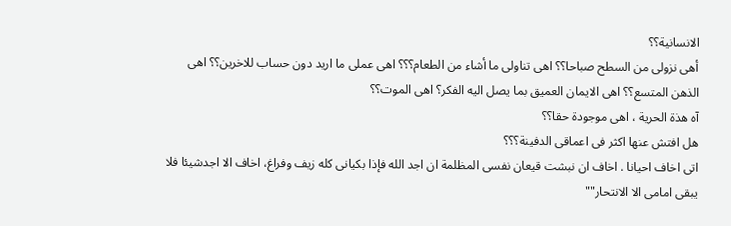الانسانية؟؟
أهى نزولى من السطح صباحا؟؟ اهى تناولى ما أشاء من الطعام؟؟؟ اهى عملى ما اريد دون حساب للاخرين؟؟ اهى الذهن المتسع؟؟ اهى الايمان العميق بما يصل اليه الفكر؟ اهى الموت؟؟
آه هذة الحرية ، اهى موجودة حقا؟؟
هل افتش عنها اكثر فى اعماقى الدفينة؟؟؟
اتى اخاف احيانا . اخاف ان نبشت قيعان نفسى المظلمة ان اجد الله فإذا بكيانى كله زيف وفراغ، اخاف الا اجدشيئا فلا يبقى امامى الا الانتحار""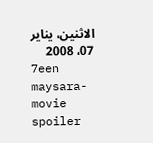الاثنين، يناير 07، 2008
7een maysara- movie spoiler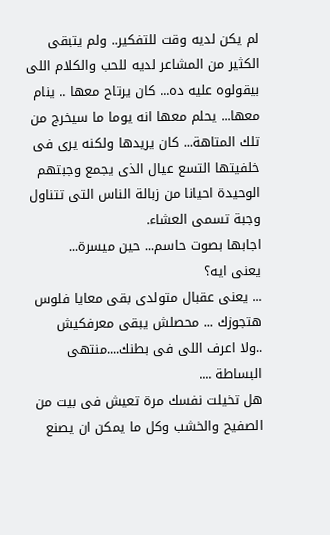لم يكن لديه وقت للتفكير.. ولم يتبقى الكثير من المشاعر لديه للحب والكلام اللى بيقولوه عليه ده... كان يرتاح معها .. ينام معها... يحلم معها انه يوما ما سيخرج من تلك المتاهة... كان يريدها ولكنه يرى فى خلفيتها التسع عيال الذى يجمع وجبتهم الوحيدة احيانا من زبالة الناس التى تتناول وجبة تسمى العشاء.
اجابها بصوت حاسم... حين ميسرة...
يعنى ايه؟
... يعنى عقبال متولدى بقى معايا فلوس هتجوزك ... محصلش يبقى معرفكيش
..ولا اعرف اللى فى بطنك....منتهى البساطة ....
هل تخيلت نفسك مرة تعيش فى بيت من الصفيح والخشب وكل ما يمكن ان يصنع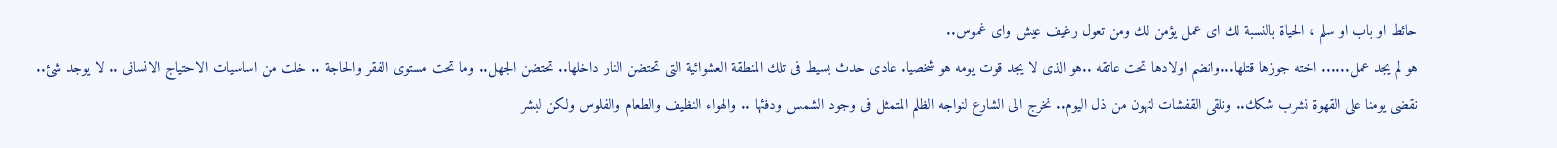حائط او باب او سلم ، الحياة بالنسبة لك اى عمل يؤمن لك ومن تعول رغيف عيش واى غموس..
هو لم يجد عمل...... اخته جوزها قتلها...وانضم اولادها تحت عاتقه ..هو الذى لا يجد قوت يومه هو شخصيا. عادى حدث بسيط فى تلك المنطقة العشوائية التى تحتضن النار داخلها.. تحتضن الجهل.. وما تحت مستوى الفقر والحاجة .. خلت من اساسيات الاحتياج الانسانى .. لا يوجد شئ.. نقضى يومنا على القهوة نشرب شكك.. ونلقى القفشات لنهون من ذل اليوم.. نخرج الى الشارع لنواجه الظلم المتمثل فى وجود الشمس ودفئها .. والهواء النظيف والطعام والفلوس ولكن لبشر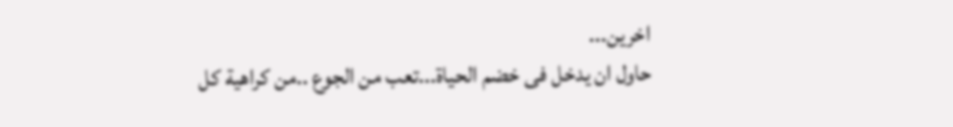اخرين...
حاول ان يدخل فى خضم الحياة...تعب من الجوع ..من كراهية كل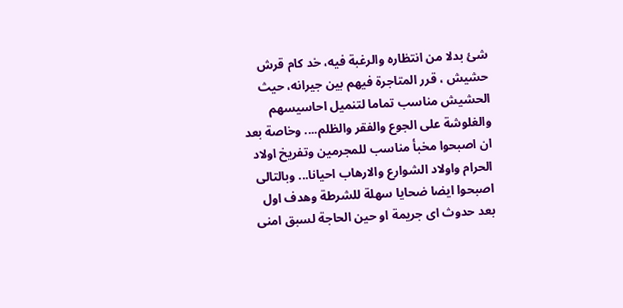شئ بدلا من انتظاره والرغبة فيه، خد كام قرش حشيش ، قرر المتاجرة فيهم بين جيرانه، حيث الحشيش مناسب تماما لتنميل احاسيسهم والغلوشة على الجوع والفقر والظلم.... وخاصة بعد ان اصبحوا مخبأ مناسب للمجرمين وتفريخ اولاد الحرام واولاد الشوارع والارهاب احيانا... وبالتالى اصبحوا ايضا ضحايا سهلة للشرطة وهدف اول بعد حدوث اى جريمة او حين الحاجة لسبق امنى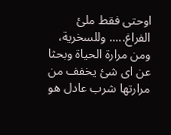اوحتى فقط ملئ الفراغ..... وللسخرية، ومن مرارة الحياة وبحثا عن اى شئ يخفف من مرارتها شرب عادل هو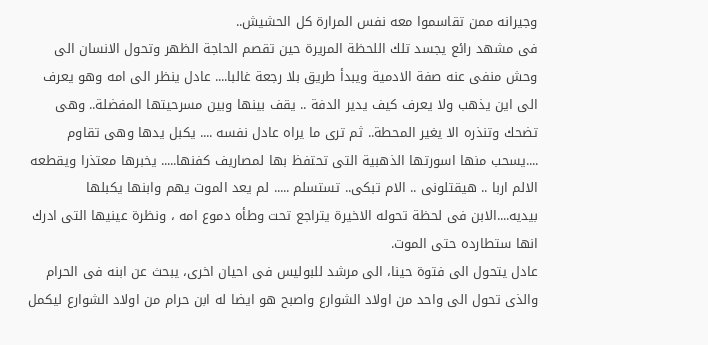وجيرانه ممن تقاسموا معه نفس المرارة كل الحشيش..
فى مشهد رائع يجسد تلك اللحظة المريرة حين تقصم الحاجة الظهر وتحول الانسان الى وحش منفى عنه صفة الادمية ويبدأ طريق بلا رجعة غالبا.... عادل ينظر الى امه وهو يعرف الى اين يذهب ولا يعرف كيف يدير الدفة .. يقف بينها وبين مسرحيتها المفضلة.. وهى تضحك وتنذره الا يغير المحطة.. ثم ترى ما يراه عادل نفسه .... يكبل يدها وهى تقاوم ....يسحب منها اسورتها الذهبية التى تحتفظ بها لمصاريف كفنها..... يخبرها معتذرا ويقطعه الالم اربا .. هيقتلونى .. الام تبكى.. تستسلم ..... لم يعد الموت يهم وابنها يكبلها بيديه....الابن فى لحظة تحوله الاخيرة يتراجع تحت وطأه دموع امه ، ونظرة عينيها التى ادرك انها ستطارده حتى الموت.
عادل يتحول الى فتوة حينا، الى مرشد للبوليس فى احيان اخرى، يبحث عن ابنه فى الحرام والذى تحول الى واحد من اولاد الشوارع واصبح هو ايضا له ابن حرام من اولاد الشوارع ليكمل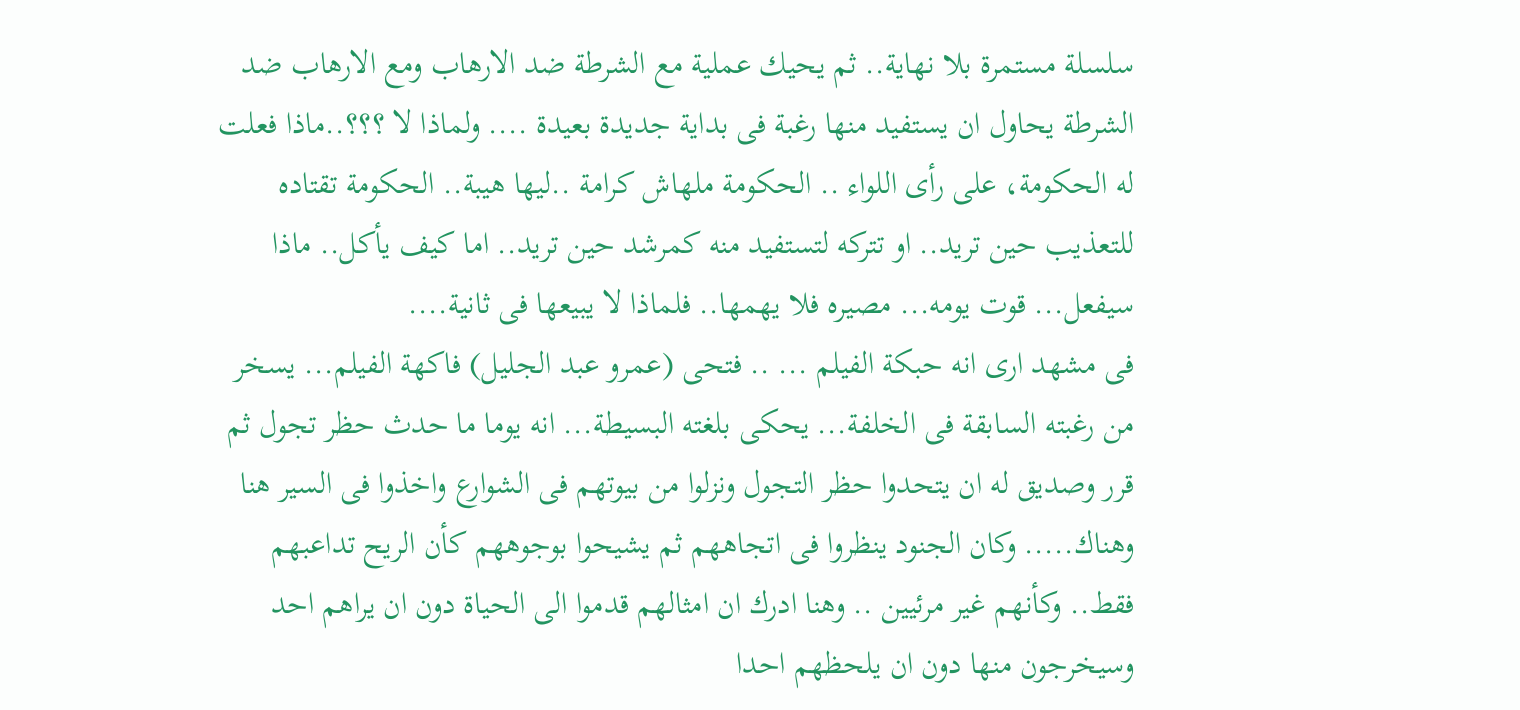سلسلة مستمرة بلا نهاية.. ثم يحيك عملية مع الشرطة ضد الارهاب ومع الارهاب ضد الشرطة يحاول ان يستفيد منها رغبة فى بداية جديدة بعيدة .... ولماذا لا ؟؟؟..ماذا فعلت له الحكومة، على رأى اللواء .. الحكومة ملهاش كرامة ..ليها هيبة.. الحكومة تقتاده للتعذيب حين تريد.. او تتركه لتستفيد منه كمرشد حين تريد.. اما كيف يأكل.. ماذا سيفعل... قوت يومه... مصيره فلا يهمها.. فلماذا لا يبيعها فى ثانية....
فى مشهد ارى انه حبكة الفيلم ... .. فتحى (عمرو عبد الجليل) فاكهة الفيلم... يسخر من رغبته السابقة فى الخلفة... يحكى بلغته البسيطة... انه يوما ما حدث حظر تجول ثم قرر وصديق له ان يتحدوا حظر التجول ونزلوا من بيوتهم فى الشوارع واخذوا فى السير هنا وهناك..... وكان الجنود ينظروا فى اتجاههم ثم يشيحوا بوجوههم كأن الريح تداعبهم فقط.. وكأنهم غير مرئيين .. وهنا ادرك ان امثالهم قدموا الى الحياة دون ان يراهم احد وسيخرجون منها دون ان يلحظهم احدا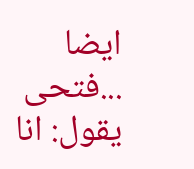ايضا ...فتحى يقول: انا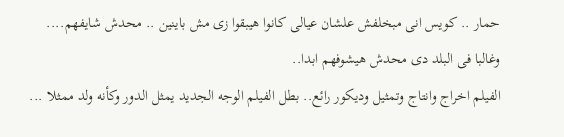حمار .. كويس انى مبخلفش علشان عيالى كانوا هيبقوا زى مش باينين .. محدش شايفهم.... وغالبا فى البلد دى محدش هيشوفهم ابدا..
الفيلم اخراج وانتاج وتمثيل وديكور رائع.. بطل الفيلم الوجه الجديد يمثل الدور وكأنه ولد ممثلا ...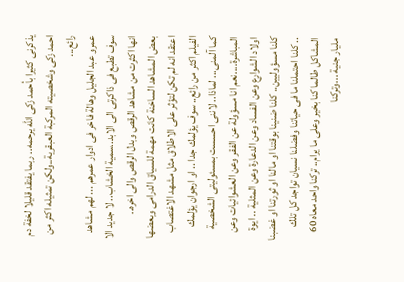يذكرنى كثيرا بأحمد زكى الله يرحمه.. ربما يفتقد قليلا لخفة دم احمد زكى وشخصيته المركبة العبقرية..ولكن تمثيله اكثر من رائع...
عمرو عبد الجليل وهالة فاخر فى ادوار عمرهم ... لهم مشاهد سوف تطبع فى ذاكرتى الى الابد..سمية الخشاب.. لا جديد الا انها اكثرت من مشاهد الرقص وبدل الرقص والى اخره..
بعض المشاهد الساخنة كانت مهمة للسياق الدرامى وبعضها اعتقد انه لم تكن لتؤثر على الاطلاق مثل مشهد الاغتصاب
الفيلم اكثر من رائع.. سوف يؤلمك جدا .. او ارجوان يؤلمك كما آلمنى... لماذا.. لاننى احسست بمسئوليتى الشخصية المباشرة....نعم انا مسؤولة عن الفقر وعن العشوائيات وعن اولاد الشوارع وعن الفساد وعن الدعارة وعن المثلية .. ايوة كلنا مسؤوليين.. كلنا ضنينا بوقتنا او مالنا او ثورتنا او غضبنا .. كلنا احتملنا ما فى حياتنا وفضلنا نسيان تواجد كل تلك المشاكل طالما كنا بخير وعلى ما يرام.. تركنا واحد معاه 60 مليار جنية ...وتركنا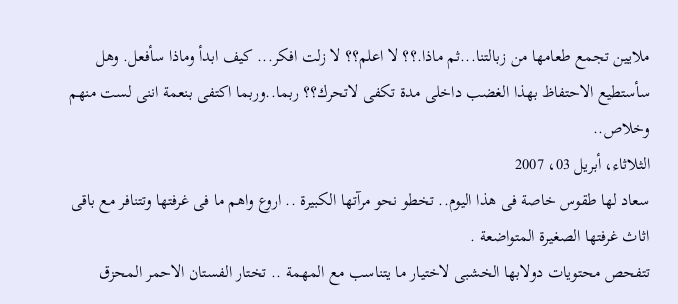ملايين تجمع طعامها من زبالتنا...ثم ماذا.؟؟ لا اعلم؟؟ لا زلت افكر... كيف ابدأ وماذا سأفعل. وهل سأستطيع الاحتفاظ بهذا الغضب داخلى مدة تكفى لاتحرك؟؟ ربما..وربما اكتفى بنعمة اننى لست منهم وخلاص..
الثلاثاء، أبريل 03، 2007
سعاد لها طقوس خاصة فى هذا اليوم.. تخطو نحو مرآتها الكبيرة .. اروع واهم ما فى غرفتها وتتنافر مع باقى اثاث غرفتها الصغيرة المتواضعة .
تتفحص محتويات دولابها الخشبى لاختيار ما يتناسب مع المهمة .. تختار الفستان الاحمر المحزق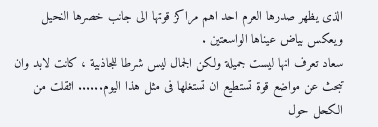الذى يظهر صدرها العرم احد اهم مراكز قوتها الى جانب خصرها النحيل ويعكس بياض عيناها الواسعتين .
سعاد تعرف انها ليست جميلة ولكن الجمال ليس شرطا للجاذبية ، كانت لابد وان تبحث عن مواضع قوة تستطيع ان تستغلها فى مثل هذا اليوم...... اثقلت من الكحل حول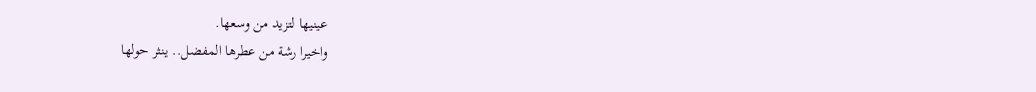عينيها لتزيد من وسعها.
واخيرا رشة من عطرها المفضل.. ينثر حولها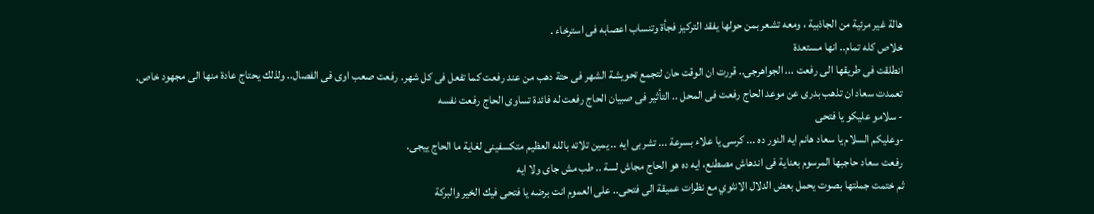هالة غير مرئية من الجاذبية ، ومعه تشعر بمن حولها يفقد التركيز فجأة وتنساب اعصابه فى استرخاء .
خلاص كله تمام.. انها مستعدة
انطلقت فى طريقها الى رفعت ... الجواهرجى.. قررت ان الوقت حان لتجمع تحويشة الشهر فى حتة دهب من عند رفعت كما تفعل فى كل شهر. رفعت صعب اوى فى الفصال.. ولذلك يحتاج عادة منها الى مجهود خاص.
تعمدت سعاد ان تذهب بدرى عن موعد الحاج رفعت فى المحل .. التأثير فى صبيان الحاج رفعت له فائدة تساوى الحاج رفعت نفسه
- سلامو عليكو يا فتحى
-وعليكم السلام يا سعاد هانم ايه النور ده ... كرسى يا علاء بسرعة ... تشربى ايه .. يمين تلاته بالله العظيم متكسفينى لغاية ما الحاج ييجى.
رفعت سعاد حاجبها المرسوم بعناية فى اندهاش مصطنع، ايه ده هو الحاج مجاش لسة .. طب مش جاى ولا ايه
ثم ختمت جملتها بصوت يحمل بعض الدلال الانثوي مع نظرات عميقة الى فتحى.. على العموم انت برضه يا فتحى فيك الخير والبركة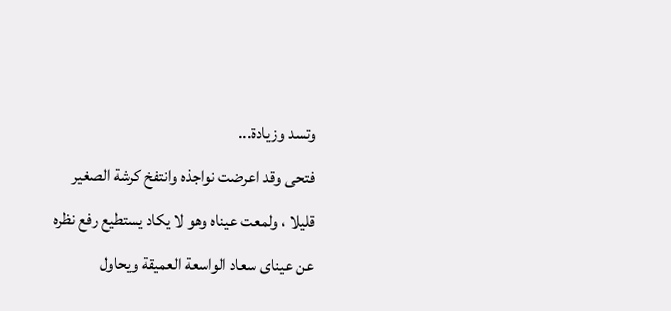وتسد وزيادة...
فتحى وقد اعرضت نواجذه وانتفخ كرشة الصغير قليلا ، ولمعت عيناه وهو لا يكاد يستطيع رفع نظره عن عيناى سعاد الواسعة العميقة ويحاول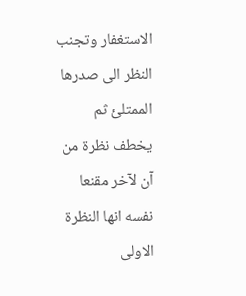الاستغفار وتجنب النظر الى صدرها الممتلئ ثم يخطف نظرة من آن لآخر مقنعا نفسه انها النظرة الاولى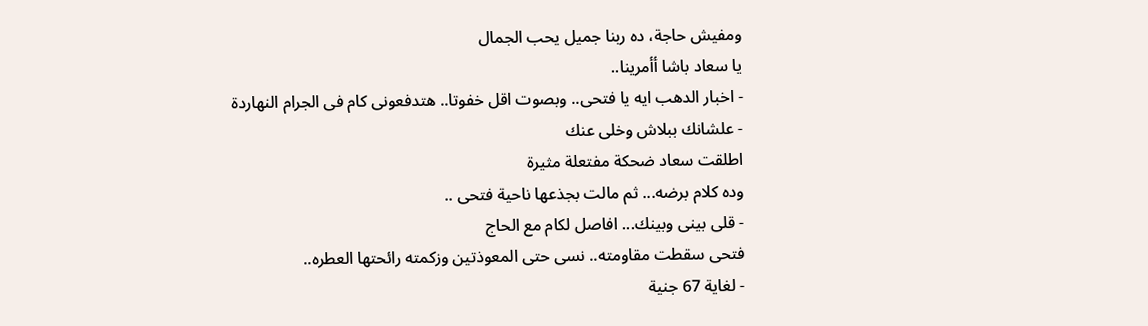ومفيش حاجة، ده ربنا جميل يحب الجمال
يا سعاد باشا أأمرينا..
- اخبار الدهب ايه يا فتحى.. وبصوت اقل خفوتا.. هتدفعونى كام فى الجرام النهاردة
- علشانك ببلاش وخلى عنك
اطلقت سعاد ضحكة مفتعلة مثيرة
وده كلام برضه... ثم مالت بجذعها ناحية فتحى ..
- قلى بينى وبينك... افاصل لكام مع الحاج
فتحى سقطت مقاومته.. نسى حتى المعوذتين وزكمته رائحتها العطره..
- لغاية 67 جنية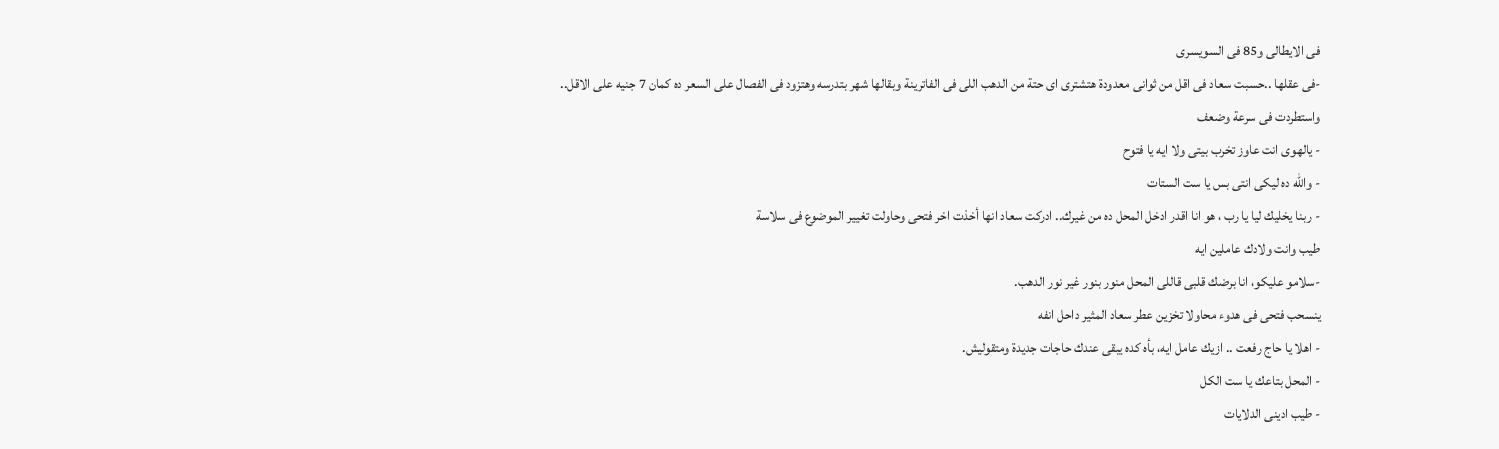فى الايطالى و85 فى السويسرى
-فى عقلها ..حسبت سعاد فى اقل من ثوانى معدودة هتشترى اى حتة من الدهب اللى فى الفاترينة وبقالها شهر بتدرسه وهتزود فى الفصال على السعر ده كمان 7 جنيه على الاقل.. واستطردت فى سرعة وضعف
- يالهوى انت عاوز تخرب بيتى ولا ايه يا فتوح
- والله ده ليكى انتى بس يا ست الستات
- ربنا يخليك ليا يا رب ، هو انا اقدر ادخل المحل ده من غيرك.. ادركت سعاد انها أخذت اخر فتحى وحاولت تغيير الموضوع فى سلاسة
طيب وانت ولادك عاملين ايه
-سلامو عليكو، انا برضك قلبى قاللى المحل منور بنور غير نور الدهب.
ينسحب فتحى فى هدوء محاولا تخزين عطر سعاد المثير داحل انفه
- اهلا يا حاج رفعت .. ازيك عامل ايه، بأه كده يبقى عندك حاجات جديدة ومتقوليش.
- المحل بتاعك يا ست الكل
- طيب ادينى الدلايات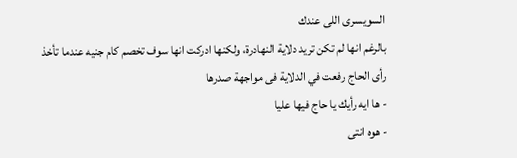السويسرى اللى عندك
بالرغم انها لم تكن تريد دلاية النهادرة، ولكنها ادركت انها سوف تخصم كام جنيه عندما تأخذ رأى الحاج رفعت في الدلاية فى مواجهة صدرها
- ها ايه رأيك يا حاج فيها عليا
- هوه انتى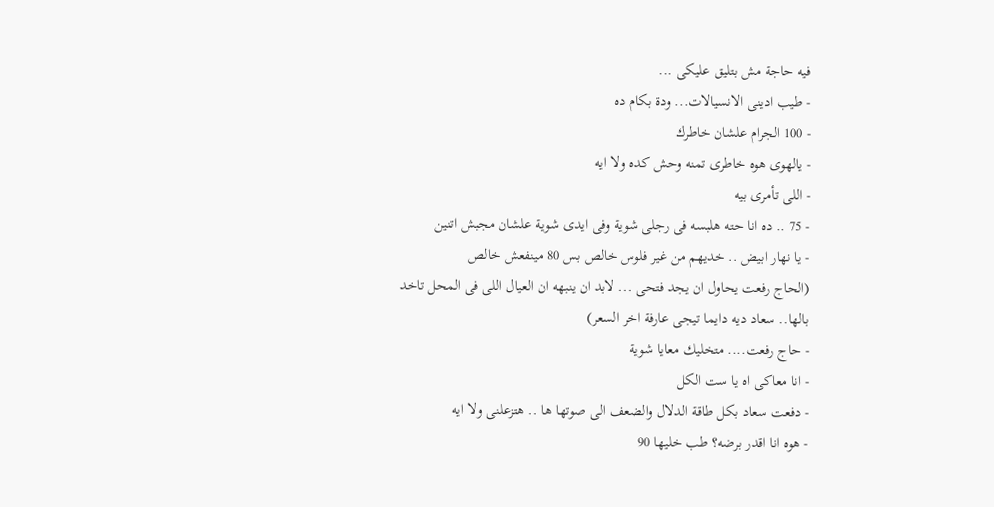فيه حاجة مش بتليق عليكى ...
- طيب ادينى الانسيالات... ودة بكام ده
- 100 الجرام علشان خاطرك
- يالهوى هوه خاطرى تمنه وحش كده ولا ايه
- اللى تأمرى بيه
- 75 .. ده انا حته هلبسه فى رجلى شوية وفى ايدى شوية علشان مجبش اتنين
- يا نهار ابيض .. خديهم من غير فلوس خالص بس 80 مينفعش خالص
(الحاج رفعت يحاول ان يجد فتحى ... لابد ان ينبهه ان العيال اللى فى المحل تاخد بالها.. سعاد ديه دايما تيجى عارفة اخر السعر)
- حاج رفعت.... متخليك معايا شوية
- انا معاكى اه يا ست الكل
- دفعت سعاد بكل طاقة الدلال والضعف الى صوتها ها .. هتزعلنى ولا ايه
- هوه انا اقدر برضه؟ طب خليها 90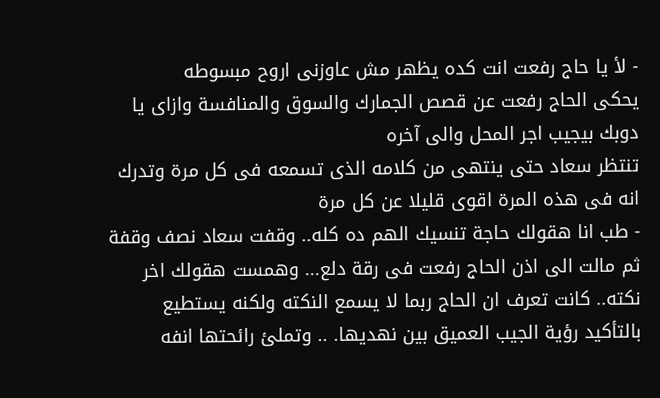- لأ يا حاج رفعت انت كده يظهر مش عاوزنى اروح مبسوطه
يحكى الحاج رفعت عن قصص الجمارك والسوق والمنافسة وازاى يا دوبك بيجيب اجر المحل والى آخره
تنتظر سعاد حتى ينتهى من كلامه الذى تسمعه فى كل مرة وتدرك انه فى هذه المرة اقوى قليلا عن كل مرة
- طب انا هقولك حاجة تنسيك الهم ده كله.. وقفت سعاد نصف وقفة ثم مالت الى اذن الحاج رفعت فى رقة دلع... وهمست هقولك اخر نكته.. كانت تعرف ان الحاج ربما لا يسمع النكته ولكنه يستطيع بالتأكيد رؤية الجيب العميق بين نهديها. .. وتملئ رائحتها انفه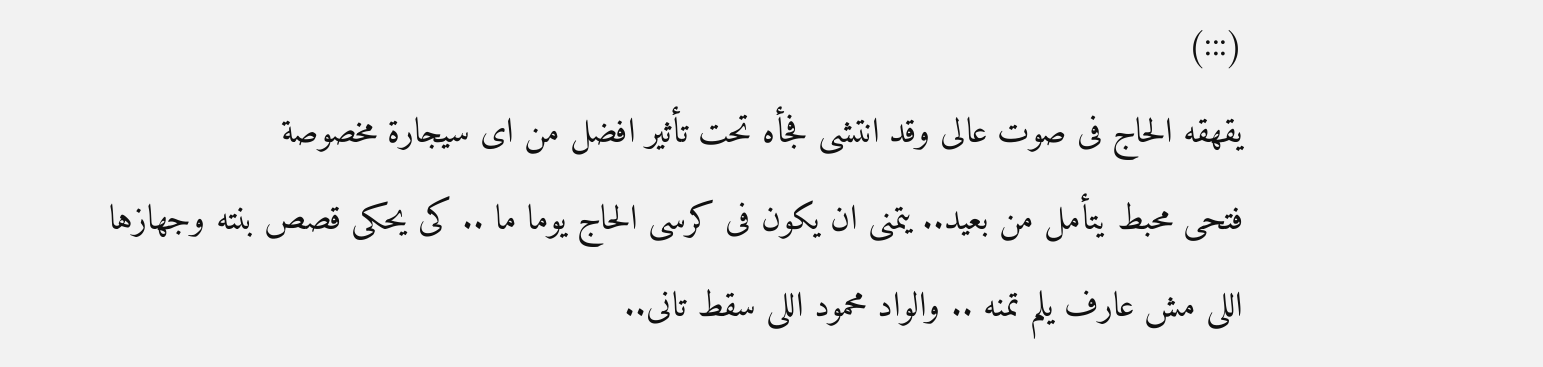(:::)
يقهقه الحاج فى صوت عالى وقد انتشى فجأه تحت تأثير افضل من اى سيجارة مخصوصة
فتحى محبط يتأمل من بعيد.. يتمنى ان يكون فى كرسى الحاج يوما ما .. كى يحكى قصص بنته وجهازها اللى مش عارف يلم تمنه .. والواد محمود اللى سقط تانى..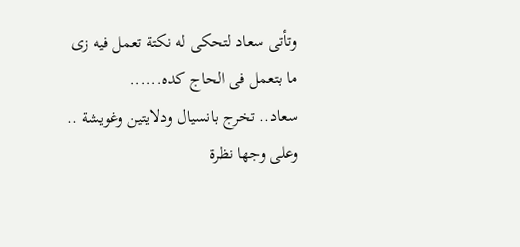وتأتى سعاد لتحكى له نكتة تعمل فيه زى ما بتعمل فى الحاج كده......
سعاد.. تخرج بانسيال ودلايتين وغويشة .. وعلى وجها نظرة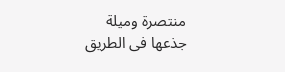منتصرة وميلة جذعها فى الطريق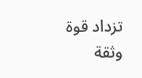تزداد قوة وثقة